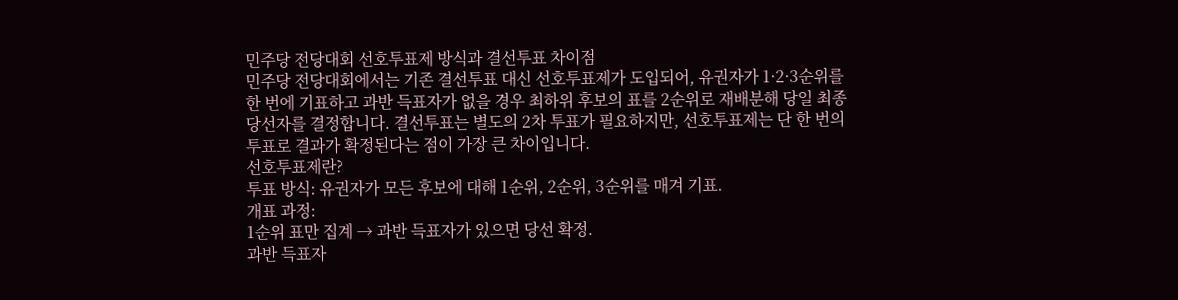민주당 전당대회 선호투표제 방식과 결선투표 차이점
민주당 전당대회에서는 기존 결선투표 대신 선호투표제가 도입되어, 유권자가 1·2·3순위를 한 번에 기표하고 과반 득표자가 없을 경우 최하위 후보의 표를 2순위로 재배분해 당일 최종 당선자를 결정합니다. 결선투표는 별도의 2차 투표가 필요하지만, 선호투표제는 단 한 번의 투표로 결과가 확정된다는 점이 가장 큰 차이입니다.
선호투표제란?
투표 방식: 유권자가 모든 후보에 대해 1순위, 2순위, 3순위를 매겨 기표.
개표 과정:
1순위 표만 집계 → 과반 득표자가 있으면 당선 확정.
과반 득표자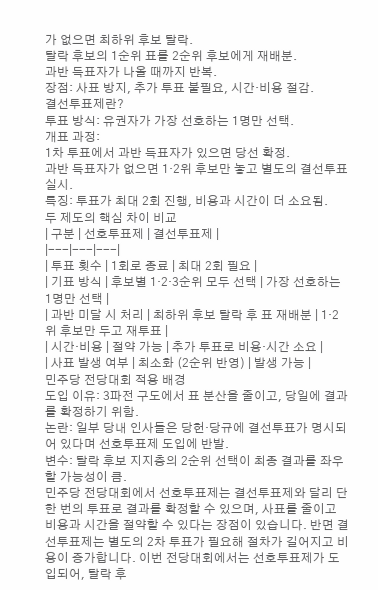가 없으면 최하위 후보 탈락.
탈락 후보의 1순위 표를 2순위 후보에게 재배분.
과반 득표자가 나올 때까지 반복.
장점: 사표 방지, 추가 투표 불필요, 시간·비용 절감.
결선투표제란?
투표 방식: 유권자가 가장 선호하는 1명만 선택.
개표 과정:
1차 투표에서 과반 득표자가 있으면 당선 확정.
과반 득표자가 없으면 1·2위 후보만 놓고 별도의 결선투표 실시.
특징: 투표가 최대 2회 진행, 비용과 시간이 더 소요됨.
두 제도의 핵심 차이 비교
| 구분 | 선호투표제 | 결선투표제 |
|---|---|---|
| 투표 횟수 | 1회로 종료 | 최대 2회 필요 |
| 기표 방식 | 후보별 1·2·3순위 모두 선택 | 가장 선호하는 1명만 선택 |
| 과반 미달 시 처리 | 최하위 후보 탈락 후 표 재배분 | 1·2위 후보만 두고 재투표 |
| 시간·비용 | 절약 가능 | 추가 투표로 비용·시간 소요 |
| 사표 발생 여부 | 최소화 (2순위 반영) | 발생 가능 |
민주당 전당대회 적용 배경
도입 이유: 3파전 구도에서 표 분산을 줄이고, 당일에 결과를 확정하기 위함.
논란: 일부 당내 인사들은 당헌·당규에 결선투표가 명시되어 있다며 선호투표제 도입에 반발.
변수: 탈락 후보 지지층의 2순위 선택이 최종 결과를 좌우할 가능성이 큼.
민주당 전당대회에서 선호투표제는 결선투표제와 달리 단 한 번의 투표로 결과를 확정할 수 있으며, 사표를 줄이고 비용과 시간을 절약할 수 있다는 장점이 있습니다. 반면 결선투표제는 별도의 2차 투표가 필요해 절차가 길어지고 비용이 증가합니다. 이번 전당대회에서는 선호투표제가 도입되어, 탈락 후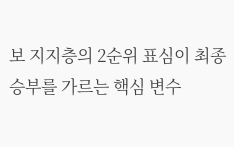보 지지층의 2순위 표심이 최종 승부를 가르는 핵심 변수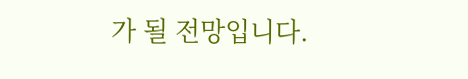가 될 전망입니다.